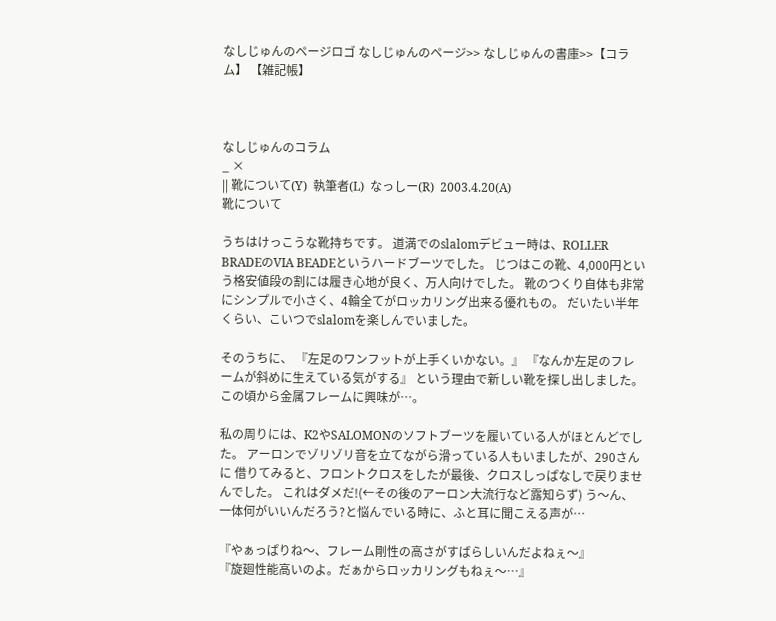なしじゅんのページロゴ なしじゅんのページ>> なしじゅんの書庫>>【コラム】 【雑記帳】



なしじゅんのコラム
_ ×
|| 靴について(Y)  執筆者(L)  なっしー(R)  2003.4.20(A)
靴について

うちはけっこうな靴持ちです。 道満でのslalomデビュー時は、ROLLER BRADEのVIA BEADEというハードブーツでした。 じつはこの靴、4,000円という格安値段の割には履き心地が良く、万人向けでした。 靴のつくり自体も非常にシンプルで小さく、4輪全てがロッカリング出来る優れもの。 だいたい半年くらい、こいつでslalomを楽しんでいました。

そのうちに、 『左足のワンフットが上手くいかない。』 『なんか左足のフレームが斜めに生えている気がする』 という理由で新しい靴を探し出しました。この頃から金属フレームに興味が…。

私の周りには、K2やSALOMONのソフトブーツを履いている人がほとんどでした。 アーロンでゾリゾリ音を立てながら滑っている人もいましたが、290さんに 借りてみると、フロントクロスをしたが最後、クロスしっぱなしで戻りませんでした。 これはダメだ!(←その後のアーロン大流行など露知らず) う〜ん、一体何がいいんだろう?と悩んでいる時に、ふと耳に聞こえる声が…

『やぁっぱりね〜、フレーム剛性の高さがすばらしいんだよねぇ〜』
『旋廻性能高いのよ。だぁからロッカリングもねぇ〜…』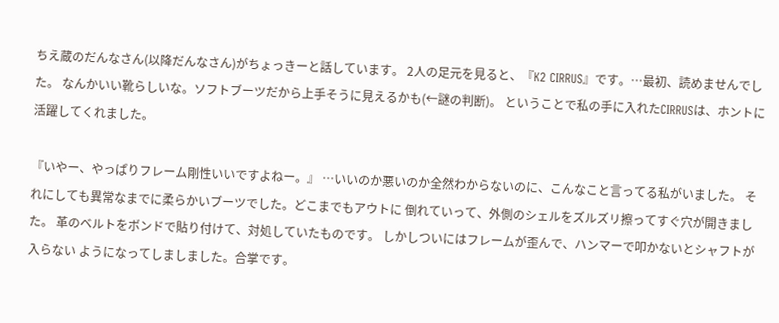ちえ蔵のだんなさん(以降だんなさん)がちょっきーと話しています。 2人の足元を見ると、『K2 CIRRUS』です。…最初、読めませんでした。 なんかいい靴らしいな。ソフトブーツだから上手そうに見えるかも(←謎の判断)。 ということで私の手に入れたCIRRUSは、ホントに活躍してくれました。

『いやー、やっぱりフレーム剛性いいですよねー。』 …いいのか悪いのか全然わからないのに、こんなこと言ってる私がいました。 それにしても異常なまでに柔らかいブーツでした。どこまでもアウトに 倒れていって、外側のシェルをズルズリ擦ってすぐ穴が開きました。 革のベルトをボンドで貼り付けて、対処していたものです。 しかしついにはフレームが歪んで、ハンマーで叩かないとシャフトが入らない ようになってしましました。合掌です。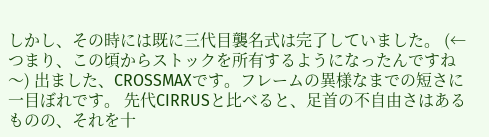しかし、その時には既に三代目襲名式は完了していました。 (←つまり、この頃からストックを所有するようになったんですね〜) 出ました、CROSSMAXです。フレームの異様なまでの短さに一目ぼれです。 先代CIRRUSと比べると、足首の不自由さはあるものの、それを十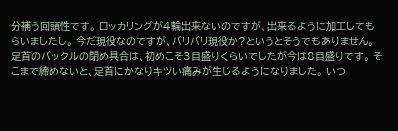分補う回頭性です。 ロッカリングが4輪出来ないのですが、出来るように加工してもらいましたし。 今だ現役なのですが、バリバリ現役か?というとそうでもありません。 足首のバックルの閉め具合は、初めこそ3目盛りくらいでしたが今は8目盛りです。 そこまで締めないと、足首にかなりキツい痛みが生じるようになりました。 いつ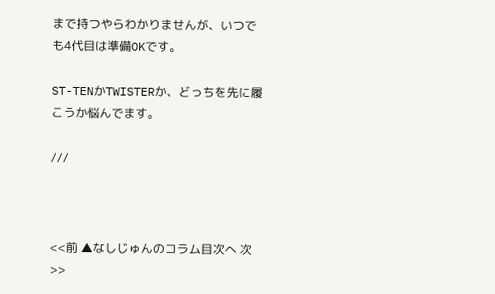まで持つやらわかりませんが、いつでも4代目は準備OKです。

ST-TENかTWISTERか、どっちを先に履こうか悩んでます。

///



<<前 ▲なしじゅんのコラム目次へ 次>>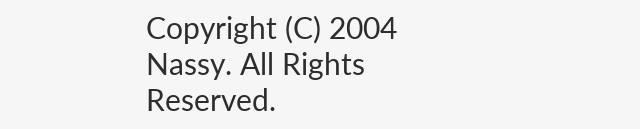Copyright (C) 2004 Nassy. All Rights Reserved.